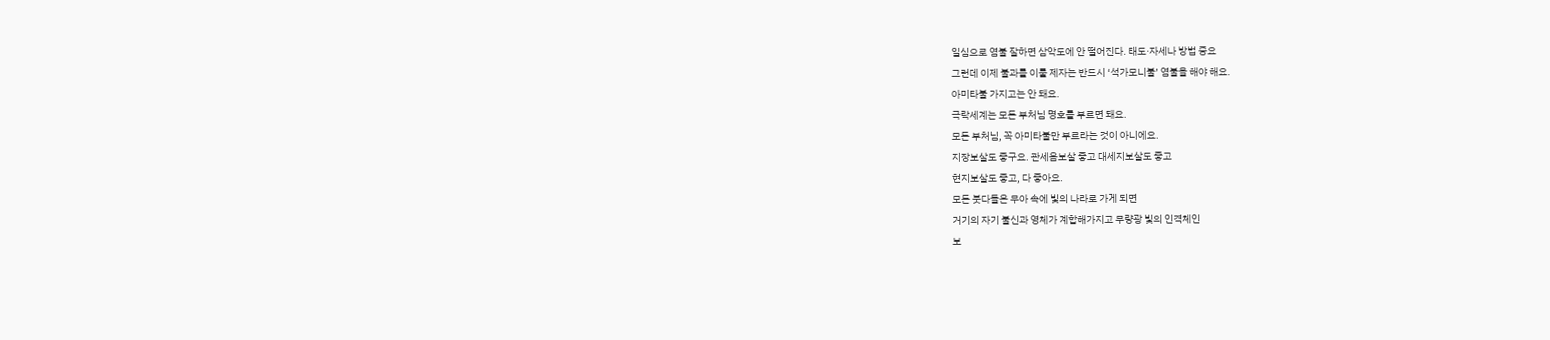일심으로 염불 잘하면 삼악도에 안 떨어진다. 태도·자세나 방법 중요
그런데 이제 불과를 이룰 제자는 반드시 ‘석가모니불’ 염불을 해야 해요.
아미타불 가지고는 안 돼요.
극락세계는 모든 부처님 명호를 부르면 돼요.
모든 부처님, 꼭 아미타불만 부르라는 것이 아니에요.
지장보살도 좋구요. 관세음보살 좋고 대세지보살도 좋고
현지보살도 좋고, 다 좋아요.
모든 붓다들은 무아 속에 빛의 나라로 가게 되면
거기의 자기 불신과 영체가 계합해가지고 무량광 빛의 인격체인
보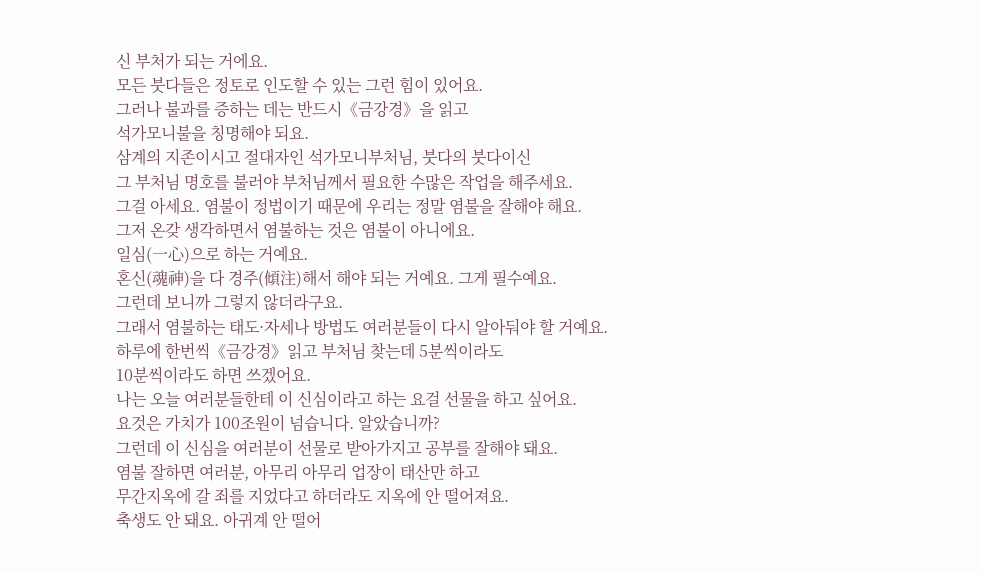신 부처가 되는 거에요.
모든 붓다들은 정토로 인도할 수 있는 그런 힘이 있어요.
그러나 불과를 증하는 데는 반드시《금강경》을 읽고
석가모니불을 칭명해야 되요.
삼계의 지존이시고 절대자인 석가모니부처님, 붓다의 붓다이신
그 부처님 명호를 불러야 부처님께서 필요한 수많은 작업을 해주세요.
그걸 아세요. 염불이 정법이기 때문에 우리는 정말 염불을 잘해야 해요.
그저 온갖 생각하면서 염불하는 것은 염불이 아니에요.
일심(一心)으로 하는 거예요.
혼신(魂神)을 다 경주(傾注)해서 해야 되는 거예요. 그게 필수예요.
그런데 보니까 그렇지 않더라구요.
그래서 염불하는 태도·자세나 방법도 여러분들이 다시 알아둬야 할 거예요.
하루에 한번씩《금강경》읽고 부처님 찾는데 5분씩이라도
10분씩이라도 하면 쓰겠어요.
나는 오늘 여러분들한테 이 신심이라고 하는 요걸 선물을 하고 싶어요.
요것은 가치가 100조원이 넘습니다. 알았습니까?
그런데 이 신심을 여러분이 선물로 받아가지고 공부를 잘해야 돼요.
염불 잘하면 여러분, 아무리 아무리 업장이 태산만 하고
무간지옥에 갈 죄를 지었다고 하더라도 지옥에 안 떨어져요.
축생도 안 돼요. 아귀계 안 떨어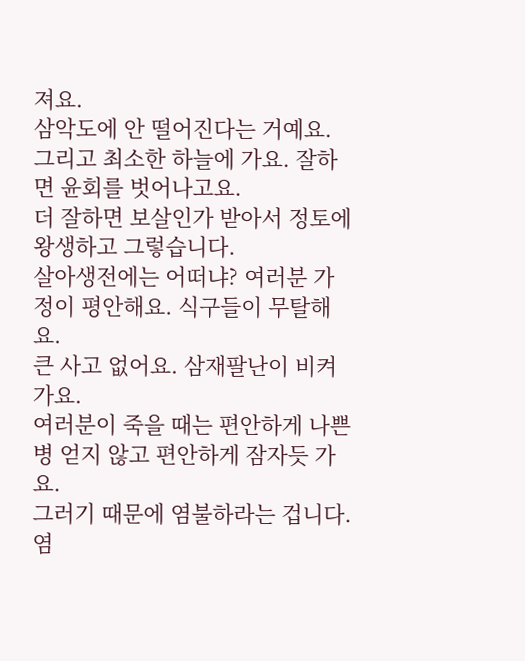져요.
삼악도에 안 떨어진다는 거예요.
그리고 최소한 하늘에 가요. 잘하면 윤회를 벗어나고요.
더 잘하면 보살인가 받아서 정토에 왕생하고 그렇습니다.
살아생전에는 어떠냐? 여러분 가정이 평안해요. 식구들이 무탈해요.
큰 사고 없어요. 삼재팔난이 비켜가요.
여러분이 죽을 때는 편안하게 나쁜 병 얻지 않고 편안하게 잠자듯 가요.
그러기 때문에 염불하라는 겁니다.
염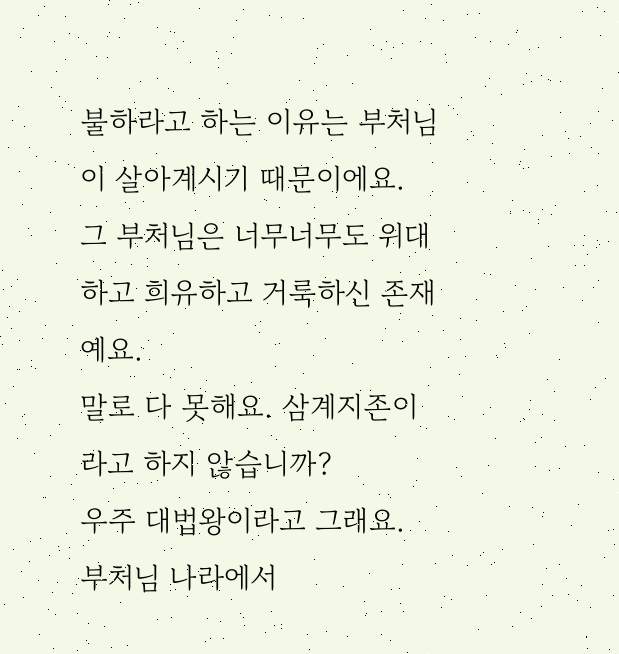불하라고 하는 이유는 부처님이 살아계시기 때문이에요.
그 부처님은 너무너무도 위대하고 희유하고 거룩하신 존재예요.
말로 다 못해요. 삼계지존이라고 하지 않습니까?
우주 대법왕이라고 그래요.
부처님 나라에서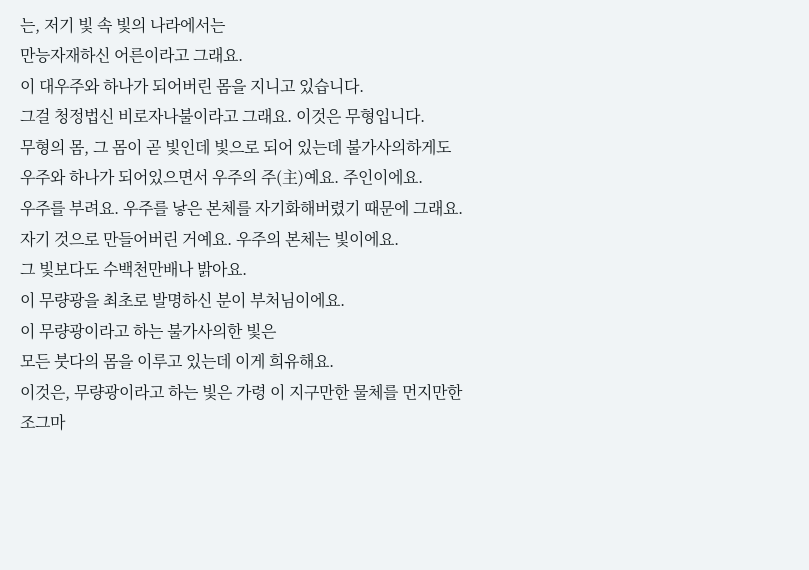는, 저기 빛 속 빛의 나라에서는
만능자재하신 어른이라고 그래요.
이 대우주와 하나가 되어버린 몸을 지니고 있습니다.
그걸 청정법신 비로자나불이라고 그래요. 이것은 무형입니다.
무형의 몸, 그 몸이 곧 빛인데 빛으로 되어 있는데 불가사의하게도
우주와 하나가 되어있으면서 우주의 주(主)예요. 주인이에요.
우주를 부려요. 우주를 낳은 본체를 자기화해버렸기 때문에 그래요.
자기 것으로 만들어버린 거예요. 우주의 본체는 빛이에요.
그 빛보다도 수백천만배나 밝아요.
이 무량광을 최초로 발명하신 분이 부처님이에요.
이 무량광이라고 하는 불가사의한 빛은
모든 붓다의 몸을 이루고 있는데 이게 희유해요.
이것은, 무량광이라고 하는 빛은 가령 이 지구만한 물체를 먼지만한
조그마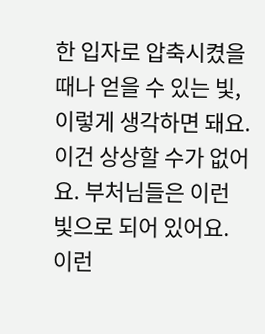한 입자로 압축시켰을 때나 얻을 수 있는 빛, 이렇게 생각하면 돼요.
이건 상상할 수가 없어요. 부처님들은 이런 빛으로 되어 있어요.
이런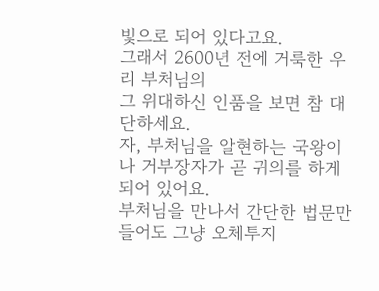빛으로 되어 있다고요.
그래서 2600년 전에 거룩한 우리 부처님의
그 위대하신 인품을 보면 참 대단하세요.
자, 부처님을 알현하는 국왕이나 거부장자가 곧 귀의를 하게 되어 있어요.
부처님을 만나서 간단한 법문만 들어도 그냥 오체투지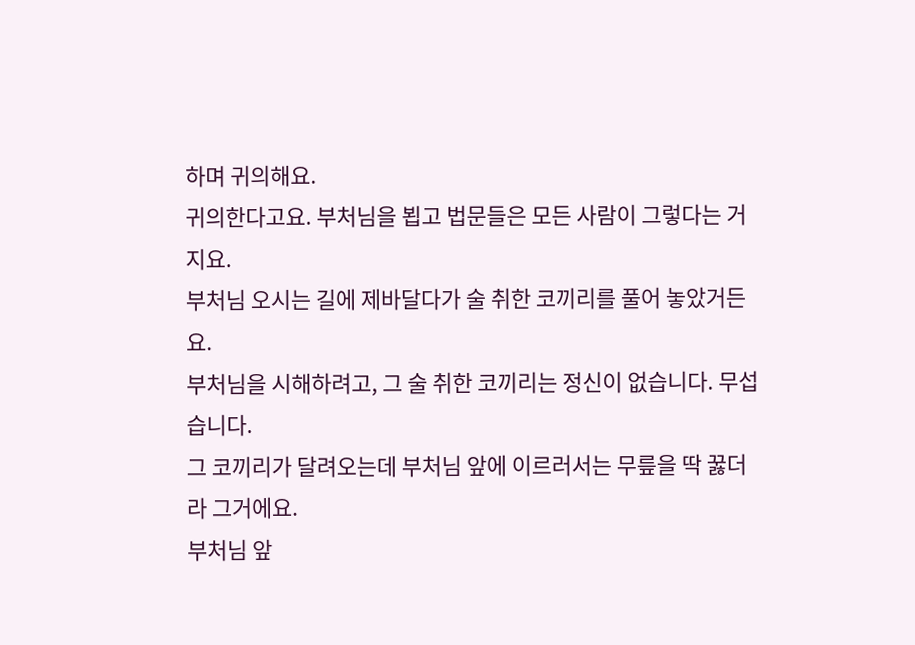하며 귀의해요.
귀의한다고요. 부처님을 뵙고 법문들은 모든 사람이 그렇다는 거지요.
부처님 오시는 길에 제바달다가 술 취한 코끼리를 풀어 놓았거든요.
부처님을 시해하려고, 그 술 취한 코끼리는 정신이 없습니다. 무섭습니다.
그 코끼리가 달려오는데 부처님 앞에 이르러서는 무릎을 딱 꿇더라 그거에요.
부처님 앞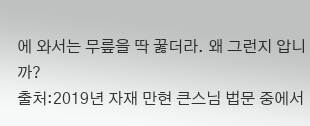에 와서는 무릎을 딱 꿇더라. 왜 그런지 압니까?
출처:2019년 자재 만현 큰스님 법문 중에서